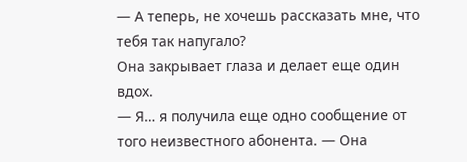— А теперь, не хочешь рассказать мне, что тебя так напугало?
Она закрывает глаза и делает еще один вдох.
— Я… я получила еще одно сообщение от того неизвестного абонента. — Она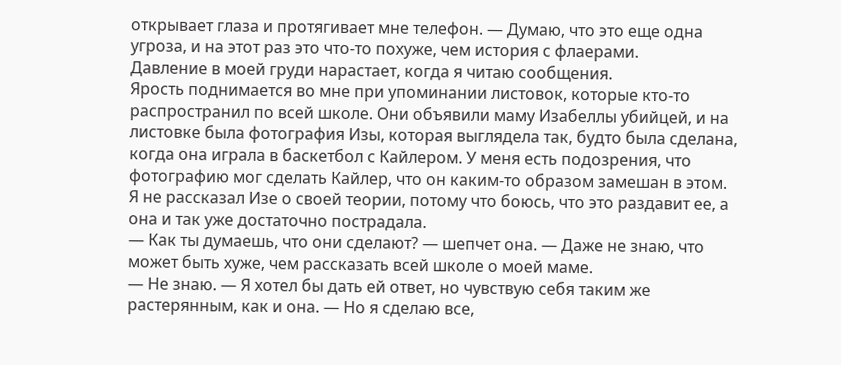открывает глаза и протягивает мне телефон. — Думаю, что это еще одна угроза, и на этот раз это что-то похуже, чем история с флаерами.
Давление в моей груди нарастает, когда я читаю сообщения.
Ярость поднимается во мне при упоминании листовок, которые кто-то распространил по всей школе. Они объявили маму Изабеллы убийцей, и на листовке была фотография Изы, которая выглядела так, будто была сделана, когда она играла в баскетбол с Кайлером. У меня есть подозрения, что фотографию мог сделать Кайлер, что он каким-то образом замешан в этом.
Я не рассказал Изе о своей теории, потому что боюсь, что это раздавит ее, а она и так уже достаточно пострадала.
— Как ты думаешь, что они сделают? — шепчет она. — Даже не знаю, что может быть хуже, чем рассказать всей школе о моей маме.
— Не знаю. — Я хотел бы дать ей ответ, но чувствую себя таким же растерянным, как и она. — Но я сделаю все,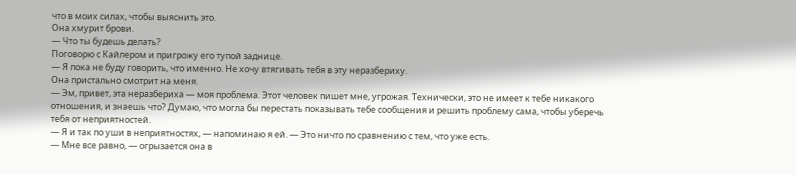что в моих силах, чтобы выяснить это.
Она хмурит брови.
— Что ты будешь делать?
Поговорю с Кайлером и пригрожу его тупой заднице.
— Я пока не буду говорить, что именно. Не хочу втягивать тебя в эту неразбериху.
Она пристально смотрит на меня.
— Эм, привет, эта неразбериха — моя проблема. Этот человек пишет мне, угрожая. Технически, это не имеет к тебе никакого отношения, и знаешь что? Думаю, что могла бы перестать показывать тебе сообщения и решить проблему сама, чтобы уберечь тебя от неприятностей.
— Я и так по уши в неприятностях, — напоминаю я ей. — Это ничто по сравнению с тем, что уже есть.
— Мне все равно, — огрызается она в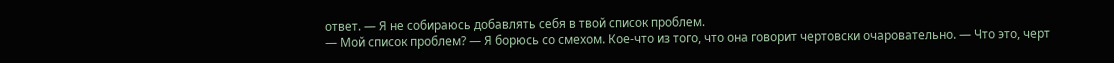ответ. — Я не собираюсь добавлять себя в твой список проблем.
— Мой список проблем? — Я борюсь со смехом. Кое-что из того, что она говорит чертовски очаровательно. — Что это, черт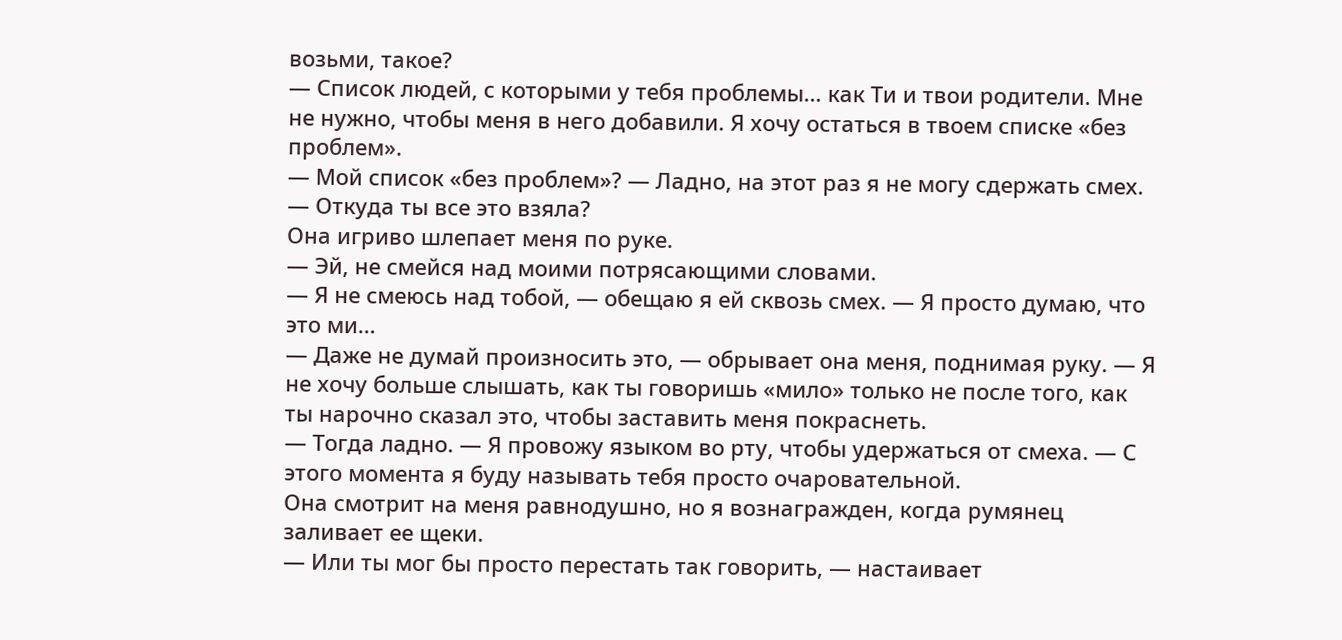возьми, такое?
— Список людей, с которыми у тебя проблемы… как Ти и твои родители. Мне не нужно, чтобы меня в него добавили. Я хочу остаться в твоем списке «без проблем».
— Мой список «без проблем»? — Ладно, на этот раз я не могу сдержать смех. — Откуда ты все это взяла?
Она игриво шлепает меня по руке.
— Эй, не смейся над моими потрясающими словами.
— Я не смеюсь над тобой, — обещаю я ей сквозь смех. — Я просто думаю, что это ми…
— Даже не думай произносить это, — обрывает она меня, поднимая руку. — Я не хочу больше слышать, как ты говоришь «мило» только не после того, как ты нарочно сказал это, чтобы заставить меня покраснеть.
— Тогда ладно. — Я провожу языком во рту, чтобы удержаться от смеха. — С этого момента я буду называть тебя просто очаровательной.
Она смотрит на меня равнодушно, но я вознагражден, когда румянец заливает ее щеки.
— Или ты мог бы просто перестать так говорить, — настаивает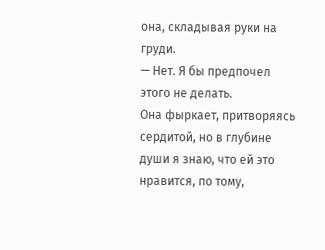она, складывая руки на груди.
— Нет. Я бы предпочел этого не делать.
Она фыркает, притворяясь сердитой, но в глубине души я знаю, что ей это нравится, по тому,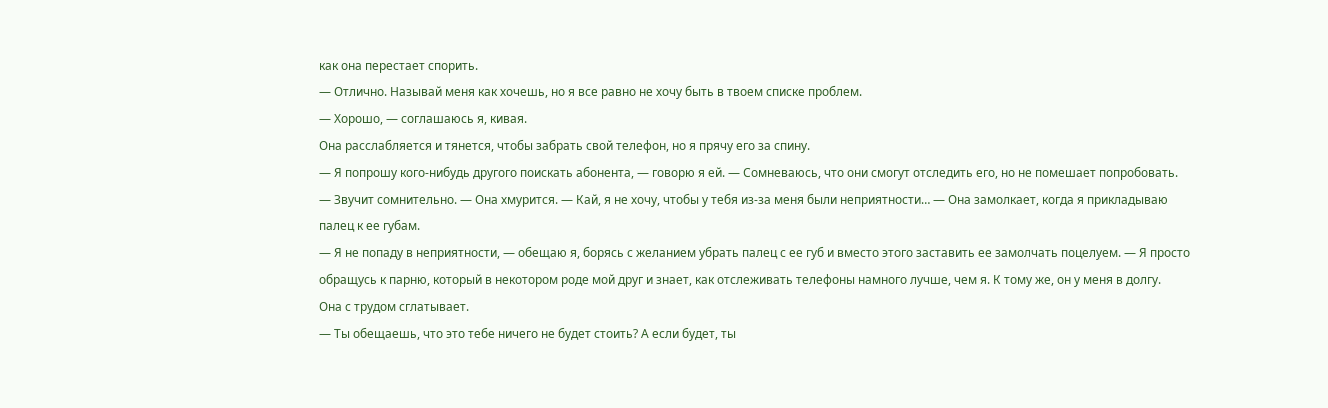как она перестает спорить.
— Отлично. Называй меня как хочешь, но я все равно не хочу быть в твоем списке проблем.
— Хорошо, — соглашаюсь я, кивая.
Она расслабляется и тянется, чтобы забрать свой телефон, но я прячу его за спину.
— Я попрошу кого-нибудь другого поискать абонента, — говорю я ей. — Сомневаюсь, что они смогут отследить его, но не помешает попробовать.
— Звучит сомнительно. — Она хмурится. — Кай, я не хочу, чтобы у тебя из-за меня были неприятности… — Она замолкает, когда я прикладываю палец к ее губам.
— Я не попаду в неприятности, — обещаю я, борясь с желанием убрать палец с ее губ и вместо этого заставить ее замолчать поцелуем. — Я просто обращусь к парню, который в некотором роде мой друг и знает, как отслеживать телефоны намного лучше, чем я. К тому же, он у меня в долгу.
Она с трудом сглатывает.
— Ты обещаешь, что это тебе ничего не будет стоить? А если будет, ты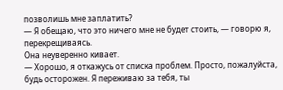позволишь мне заплатить?
— Я обещаю, что это ничего мне не будет стоить, — говорю я, перекрещиваясь.
Она неуверенно кивает.
— Хорошо, я откажусь от списка проблем. Просто, пожалуйста, будь осторожен. Я переживаю за тебя, ты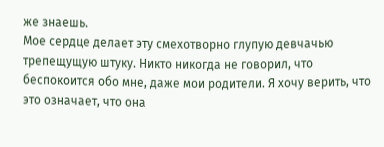же знаешь.
Мое сердце делает эту смехотворно глупую девчачью трепещущую штуку. Никто никогда не говорил, что беспокоится обо мне, даже мои родители. Я хочу верить, что это означает, что она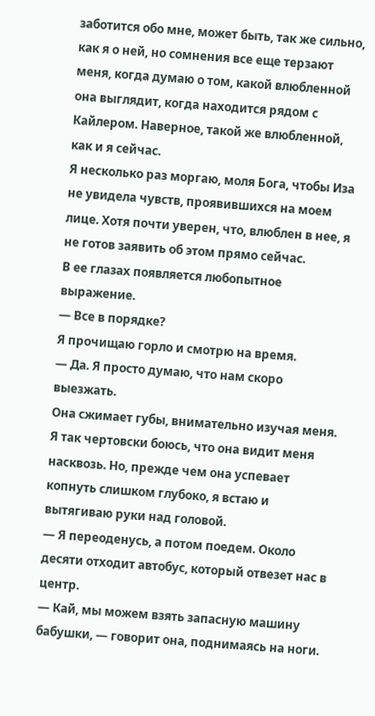заботится обо мне, может быть, так же сильно, как я о ней, но сомнения все еще терзают меня, когда думаю о том, какой влюбленной она выглядит, когда находится рядом с Кайлером. Наверное, такой же влюбленной, как и я сейчас.
Я несколько раз моргаю, моля Бога, чтобы Иза не увидела чувств, проявившихся на моем лице. Хотя почти уверен, что, влюблен в нее, я не готов заявить об этом прямо сейчас.
В ее глазах появляется любопытное выражение.
— Все в порядке?
Я прочищаю горло и смотрю на время.
— Да. Я просто думаю, что нам скоро выезжать.
Она сжимает губы, внимательно изучая меня. Я так чертовски боюсь, что она видит меня насквозь. Но, прежде чем она успевает копнуть слишком глубоко, я встаю и вытягиваю руки над головой.
— Я переоденусь, а потом поедем. Около десяти отходит автобус, который отвезет нас в центр.
— Кай, мы можем взять запасную машину бабушки, — говорит она, поднимаясь на ноги.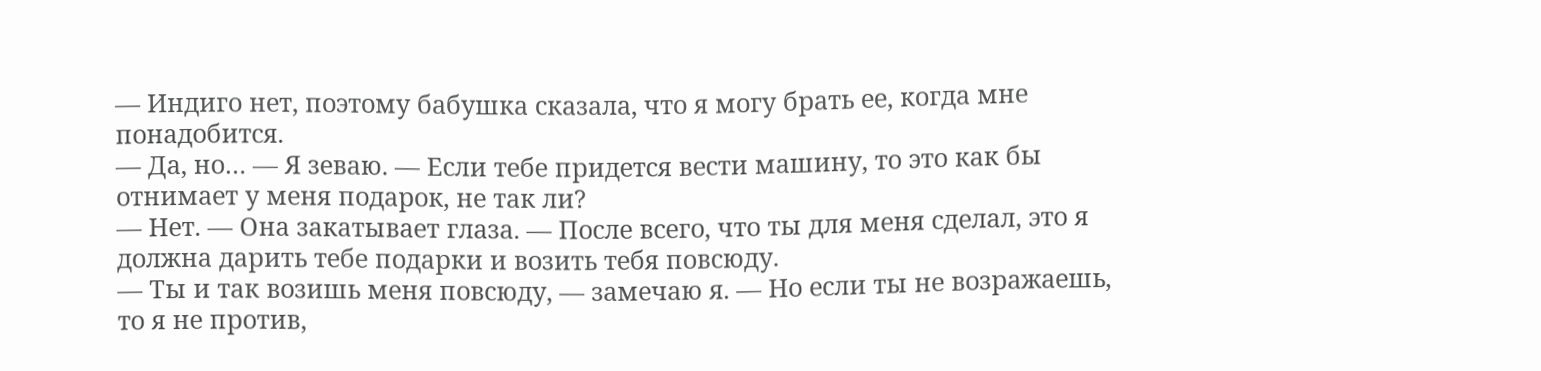— Индиго нет, поэтому бабушка сказала, что я могу брать ее, когда мне понадобится.
— Да, но… — Я зеваю. — Если тебе придется вести машину, то это как бы отнимает у меня подарок, не так ли?
— Нет. — Она закатывает глаза. — После всего, что ты для меня сделал, это я должна дарить тебе подарки и возить тебя повсюду.
— Ты и так возишь меня повсюду, — замечаю я. — Но если ты не возражаешь, то я не против,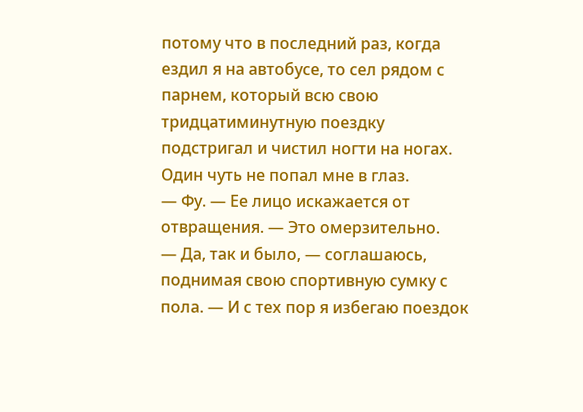потому что в последний раз, когда ездил я на автобусе, то сел рядом с парнем, который всю свою тридцатиминутную поездку подстригал и чистил ногти на ногах. Один чуть не попал мне в глаз.
— Фу. — Ее лицо искажается от отвращения. — Это омерзительно.
— Да, так и было, — соглашаюсь, поднимая свою спортивную сумку с пола. — И с тех пор я избегаю поездок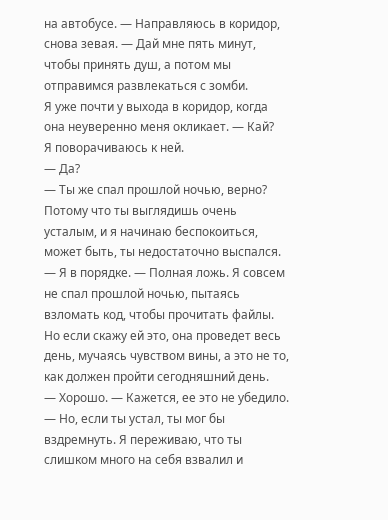на автобусе. — Направляюсь в коридор, снова зевая. — Дай мне пять минут, чтобы принять душ, а потом мы отправимся развлекаться с зомби.
Я уже почти у выхода в коридор, когда она неуверенно меня окликает. — Кай?
Я поворачиваюсь к ней.
— Да?
— Ты же спал прошлой ночью, верно? Потому что ты выглядишь очень усталым, и я начинаю беспокоиться, может быть, ты недостаточно выспался.
— Я в порядке. — Полная ложь. Я совсем не спал прошлой ночью, пытаясь взломать код, чтобы прочитать файлы. Но если скажу ей это, она проведет весь день, мучаясь чувством вины, а это не то, как должен пройти сегодняшний день.
— Хорошо. — Кажется, ее это не убедило. — Но, если ты устал, ты мог бы вздремнуть. Я переживаю, что ты слишком много на себя взвалил и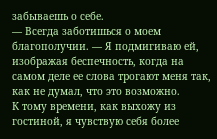забываешь о себе.
— Всегда заботишься о моем благополучии. — Я подмигиваю ей, изображая беспечность, когда на самом деле ее слова трогают меня так, как не думал, что это возможно.
К тому времени, как выхожу из гостиной, я чувствую себя более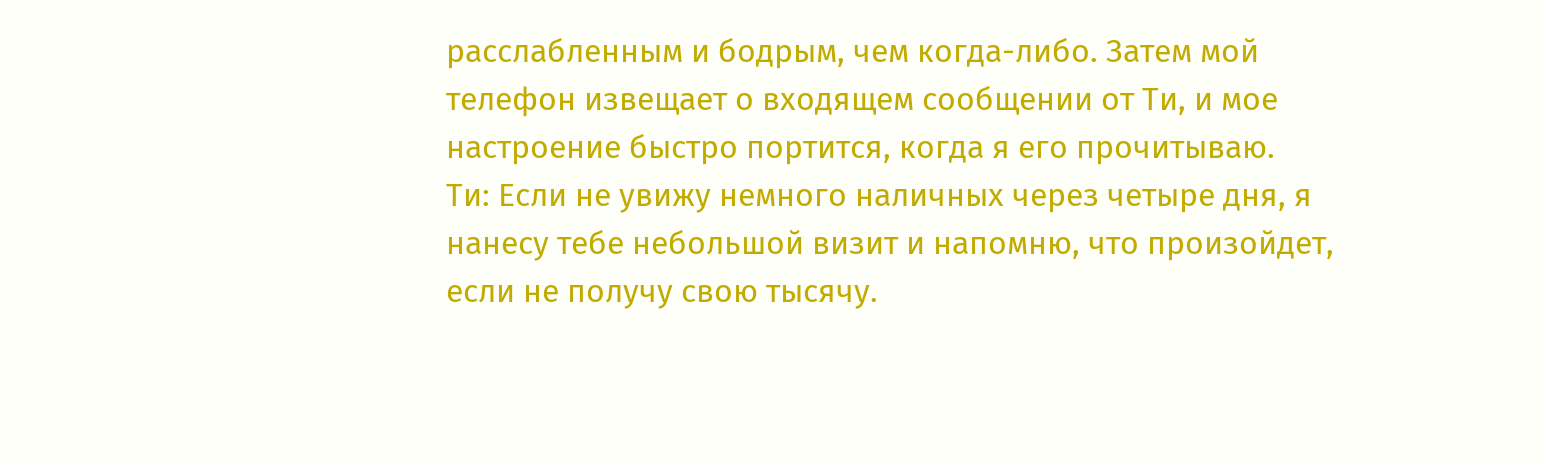расслабленным и бодрым, чем когда-либо. Затем мой телефон извещает о входящем сообщении от Ти, и мое настроение быстро портится, когда я его прочитываю.
Ти: Если не увижу немного наличных через четыре дня, я нанесу тебе небольшой визит и напомню, что произойдет, если не получу свою тысячу.